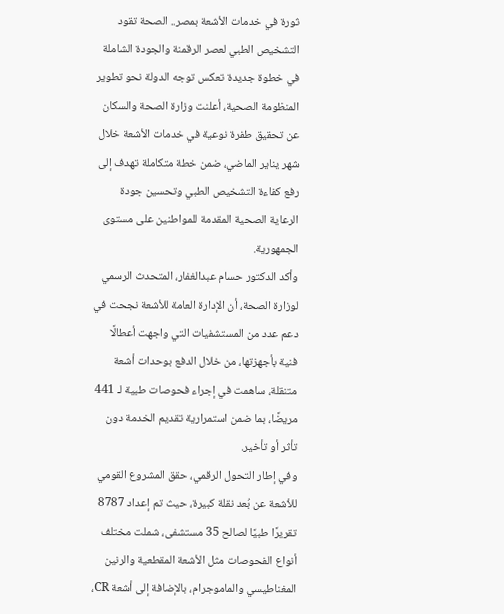ثورة في خدمات الأشعة بمصر.. الصحة تقود التشخيص الطبي لعصر الرقمنة والجودة الشاملة
في خطوة جديدة تعكس توجه الدولة نحو تطوير المنظومة الصحية، أعلنت وزارة الصحة والسكان عن تحقيق طفرة نوعية في خدمات الأشعة خلال شهر يناير الماضي، ضمن خطة متكاملة تهدف إلى رفع كفاءة التشخيص الطبي وتحسين جودة الرعاية الصحية المقدمة للمواطنين على مستوى الجمهورية.
وأكد الدكتور حسام عبدالغفار، المتحدث الرسمي لوزارة الصحة، أن الإدارة العامة للأشعة نجحت في دعم عدد من المستشفيات التي واجهت أعطالًا فنية بأجهزتها، من خلال الدفع بوحدات أشعة متنقلة، ساهمت في إجراء فحوصات طبية لـ 441 مريضًا، بما ضمن استمرارية تقديم الخدمة دون تأثر أو تأخير.
وفي إطار التحول الرقمي، حقق المشروع القومي للأشعة عن بُعد نقلة كبيرة، حيث تم إعداد 8787 تقريرًا طبيًا لصالح 35 مستشفى، شملت مختلف أنواع الفحوصات مثل الأشعة المقطعية والرنين المغناطيسي والماموجرام، بالإضافة إلى أشعة CR،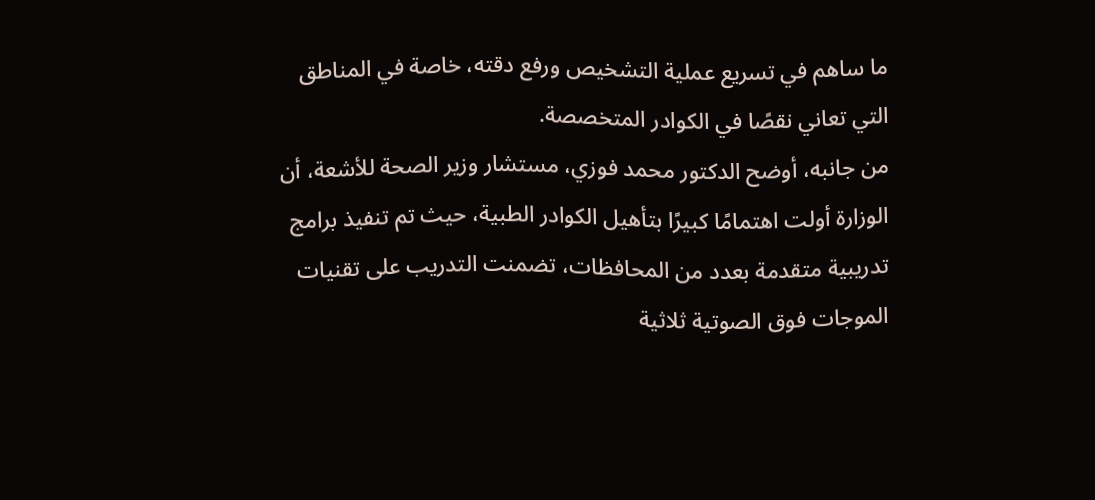ما ساهم في تسريع عملية التشخيص ورفع دقته، خاصة في المناطق التي تعاني نقصًا في الكوادر المتخصصة.
من جانبه، أوضح الدكتور محمد فوزي، مستشار وزير الصحة للأشعة، أن الوزارة أولت اهتمامًا كبيرًا بتأهيل الكوادر الطبية، حيث تم تنفيذ برامج تدريبية متقدمة بعدد من المحافظات، تضمنت التدريب على تقنيات الموجات فوق الصوتية ثلاثية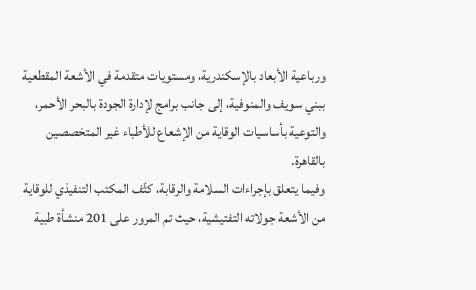ورباعية الأبعاد بالإسكندرية، ومستويات متقدمة في الأشعة المقطعية ببني سويف والمنوفية، إلى جانب برامج لإدارة الجودة بالبحر الأحمر، والتوعية بأساسيات الوقاية من الإشعاع للأطباء غير المتخصصين بالقاهرة.
وفيما يتعلق بإجراءات السلامة والرقابة، كثّف المكتب التنفيذي للوقاية من الأشعة جولاته التفتيشية، حيث تم المرور على 201 منشأة طبية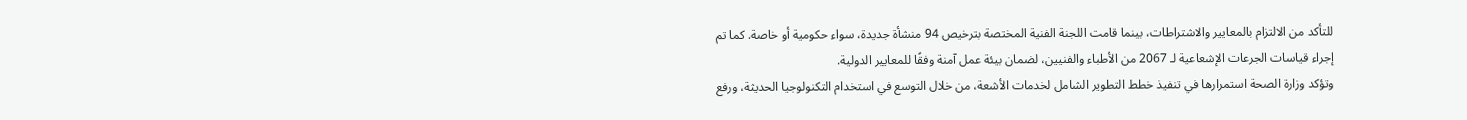للتأكد من الالتزام بالمعايير والاشتراطات، بينما قامت اللجنة الفنية المختصة بترخيص 94 منشأة جديدة، سواء حكومية أو خاصة. كما تم إجراء قياسات الجرعات الإشعاعية لـ 2067 من الأطباء والفنيين، لضمان بيئة عمل آمنة وفقًا للمعايير الدولية.
وتؤكد وزارة الصحة استمرارها في تنفيذ خطط التطوير الشامل لخدمات الأشعة، من خلال التوسع في استخدام التكنولوجيا الحديثة، ورفع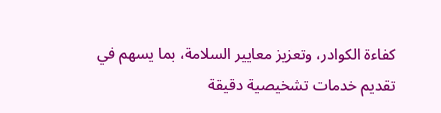كفاءة الكوادر، وتعزيز معايير السلامة، بما يسهم في تقديم خدمات تشخيصية دقيقة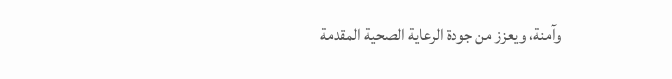وآمنة، ويعزز من جودة الرعاية الصحية المقدمة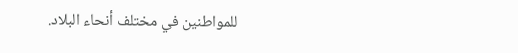للمواطنين في مختلف أنحاء البلاد.